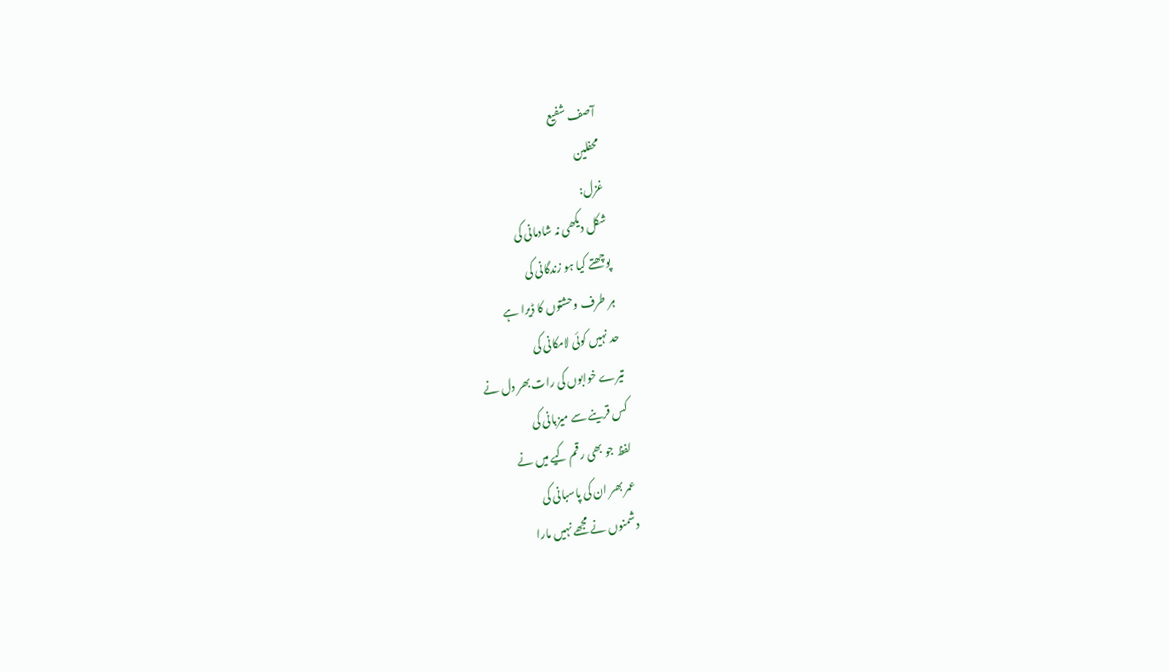آصف شفیع
محفلین
غزل:
شکل دیکھی نہ شادمانی کی
پوچھتے کیا ہو زندگانی کی
ہر طرف وحشتوں کا ڈیرا ہے
حد نہیں کوئی لامکانی کی
تیرے خوابوں کی رات بھر دل نے
کس قرینے سے میزبانی کی
لفظ جو بھی رقم کیے میں نے
عمر بھر ان کی پاسبانی کی
دشمنوں نے مجھے نہیں مارا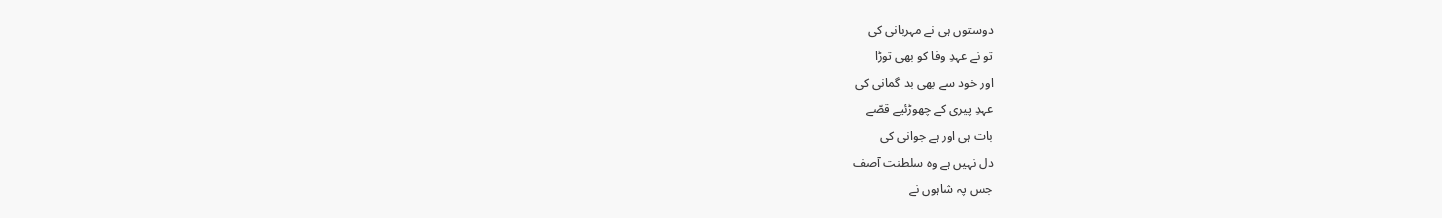دوستوں ہی نے مہربانی کی
تو نے عہدِ وفا کو بھی توڑا
اور خود سے بھی بد گمانی کی
عہدِ پیری کے چھوڑئیے قصّے
بات ہی اور ہے جوانی کی
دل نہیں ہے وہ سلطنت آصف
جس پہ شاہوں نے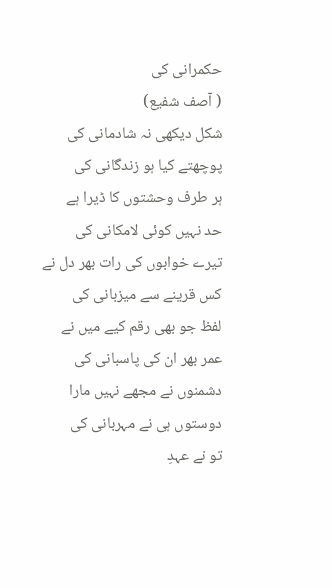حکمرانی کی
( آصف شفیع)
شکل دیکھی نہ شادمانی کی
پوچھتے کیا ہو زندگانی کی
ہر طرف وحشتوں کا ڈیرا ہے
حد نہیں کوئی لامکانی کی
تیرے خوابوں کی رات بھر دل نے
کس قرینے سے میزبانی کی
لفظ جو بھی رقم کیے میں نے
عمر بھر ان کی پاسبانی کی
دشمنوں نے مجھے نہیں مارا
دوستوں ہی نے مہربانی کی
تو نے عہدِ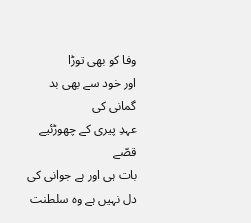وفا کو بھی توڑا
اور خود سے بھی بد گمانی کی
عہدِ پیری کے چھوڑئیے قصّے
بات ہی اور ہے جوانی کی
دل نہیں ہے وہ سلطنت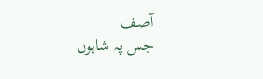آصف
جس پہ شاہوں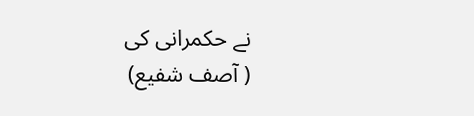نے حکمرانی کی
( آصف شفیع)